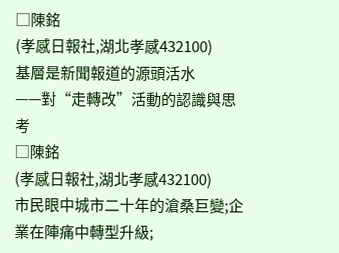□陳銘
(孝感日報社,湖北孝感432100)
基層是新聞報道的源頭活水
——對“走轉改”活動的認識與思考
□陳銘
(孝感日報社,湖北孝感432100)
市民眼中城市二十年的滄桑巨變;企業在陣痛中轉型升級;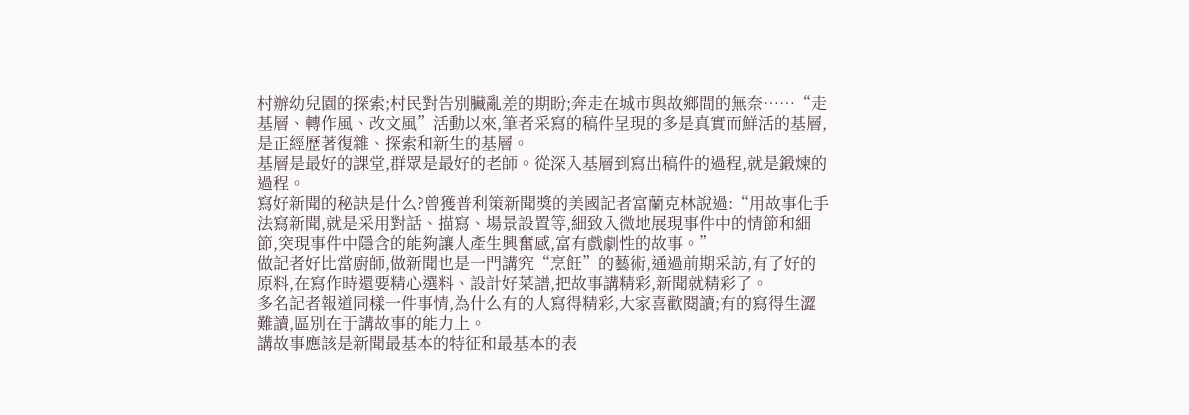村辦幼兒園的探索;村民對告別臟亂差的期盼;奔走在城市與故鄉間的無奈……“走基層、轉作風、改文風”活動以來,筆者采寫的稿件呈現的多是真實而鮮活的基層,是正經歷著復雜、探索和新生的基層。
基層是最好的課堂,群眾是最好的老師。從深入基層到寫出稿件的過程,就是鍛煉的過程。
寫好新聞的秘訣是什么?曾獲普利策新聞獎的美國記者富蘭克林說過:“用故事化手法寫新聞,就是采用對話、描寫、場景設置等,細致入微地展現事件中的情節和細節,突現事件中隱含的能夠讓人產生興奮感,富有戲劇性的故事。”
做記者好比當廚師,做新聞也是一門講究“烹飪”的藝術,通過前期采訪,有了好的原料,在寫作時還要精心選料、設計好菜譜,把故事講精彩,新聞就精彩了。
多名記者報道同樣一件事情,為什么有的人寫得精彩,大家喜歡閱讀;有的寫得生澀難讀,區別在于講故事的能力上。
講故事應該是新聞最基本的特征和最基本的表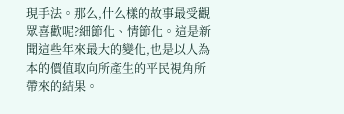現手法。那么,什么樣的故事最受觀眾喜歡呢?細節化、情節化。這是新聞這些年來最大的變化,也是以人為本的價值取向所產生的平民視角所帶來的結果。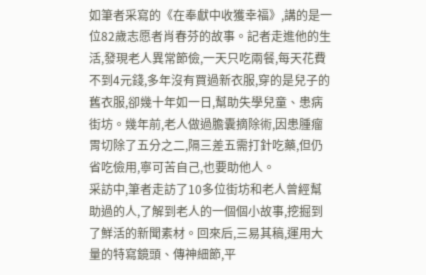如筆者采寫的《在奉獻中收獲幸福》,講的是一位82歲志愿者肖春芬的故事。記者走進他的生活,發現老人異常節儉,一天只吃兩餐,每天花費不到4元錢,多年沒有買過新衣服,穿的是兒子的舊衣服,卻幾十年如一日,幫助失學兒童、患病街坊。幾年前,老人做過膽囊摘除術,因患腫瘤胃切除了五分之二,隔三差五需打針吃藥,但仍省吃儉用,寧可苦自己,也要助他人。
采訪中,筆者走訪了10多位街坊和老人曾經幫助過的人,了解到老人的一個個小故事,挖掘到了鮮活的新聞素材。回來后,三易其稿,運用大量的特寫鏡頭、傳神細節,平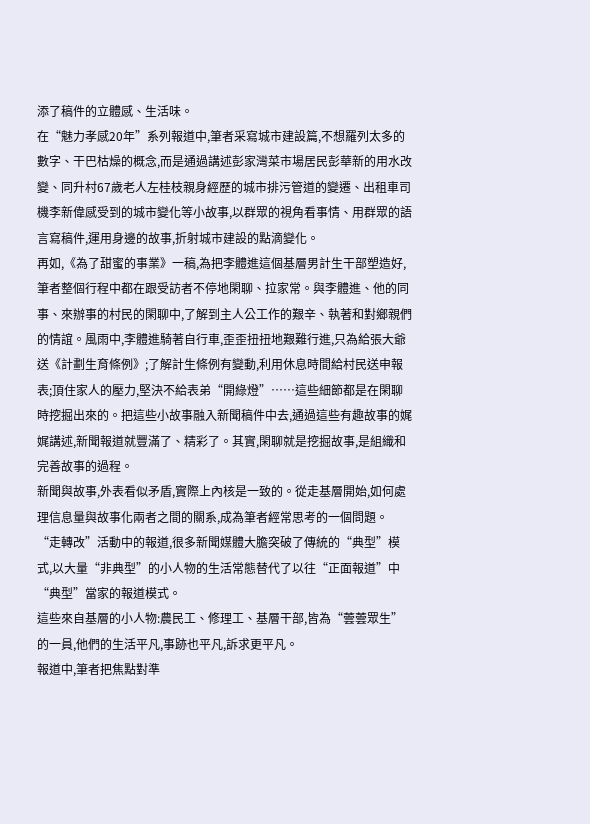添了稿件的立體感、生活味。
在“魅力孝感20年”系列報道中,筆者采寫城市建設篇,不想羅列太多的數字、干巴枯燥的概念,而是通過講述彭家灣菜市場居民彭華新的用水改變、同升村67歲老人左桂枝親身經歷的城市排污管道的變遷、出租車司機李新偉感受到的城市變化等小故事,以群眾的視角看事情、用群眾的語言寫稿件,運用身邊的故事,折射城市建設的點滴變化。
再如,《為了甜蜜的事業》一稿,為把李體進這個基層男計生干部塑造好,筆者整個行程中都在跟受訪者不停地閑聊、拉家常。與李體進、他的同事、來辦事的村民的閑聊中,了解到主人公工作的艱辛、執著和對鄉親們的情誼。風雨中,李體進騎著自行車,歪歪扭扭地艱難行進,只為給張大爺送《計劃生育條例》;了解計生條例有變動,利用休息時間給村民送申報表;頂住家人的壓力,堅決不給表弟“開綠燈”……這些細節都是在閑聊時挖掘出來的。把這些小故事融入新聞稿件中去,通過這些有趣故事的娓娓講述,新聞報道就豐滿了、精彩了。其實,閑聊就是挖掘故事,是組織和完善故事的過程。
新聞與故事,外表看似矛盾,實際上內核是一致的。從走基層開始,如何處理信息量與故事化兩者之間的關系,成為筆者經常思考的一個問題。
“走轉改”活動中的報道,很多新聞媒體大膽突破了傳統的“典型”模式,以大量“非典型”的小人物的生活常態替代了以往“正面報道”中“典型”當家的報道模式。
這些來自基層的小人物:農民工、修理工、基層干部,皆為“蕓蕓眾生”的一員,他們的生活平凡,事跡也平凡,訴求更平凡。
報道中,筆者把焦點對準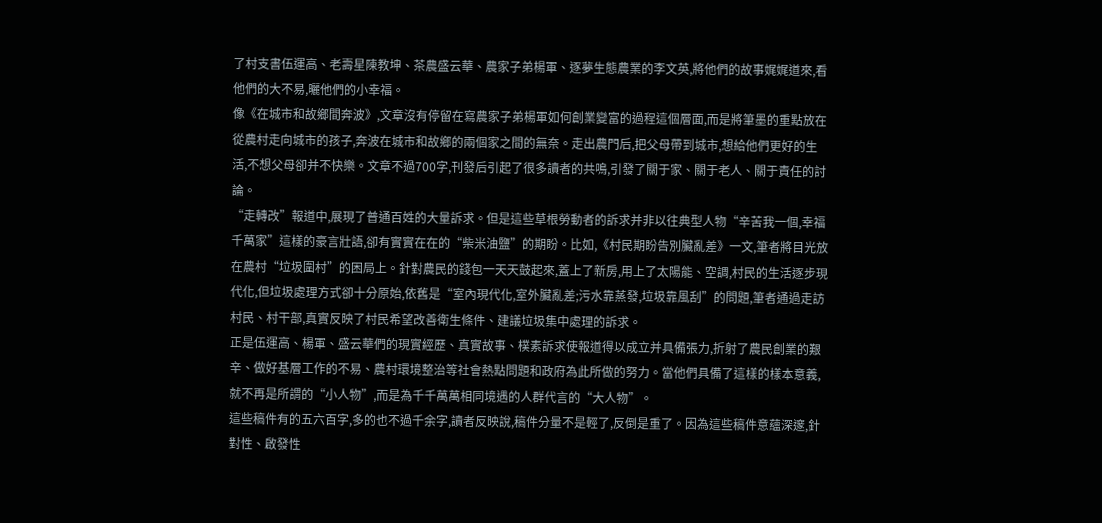了村支書伍運高、老壽星陳教坤、茶農盛云華、農家子弟楊軍、逐夢生態農業的李文英,將他們的故事娓娓道來,看他們的大不易,曬他們的小幸福。
像《在城市和故鄉間奔波》,文章沒有停留在寫農家子弟楊軍如何創業變富的過程這個層面,而是將筆墨的重點放在從農村走向城市的孩子,奔波在城市和故鄉的兩個家之間的無奈。走出農門后,把父母帶到城市,想給他們更好的生活,不想父母卻并不快樂。文章不過700字,刊發后引起了很多讀者的共鳴,引發了關于家、關于老人、關于責任的討論。
“走轉改”報道中,展現了普通百姓的大量訴求。但是這些草根勞動者的訴求并非以往典型人物“辛苦我一個,幸福千萬家”這樣的豪言壯語,卻有實實在在的“柴米油鹽”的期盼。比如,《村民期盼告別臟亂差》一文,筆者將目光放在農村“垃圾圍村”的困局上。針對農民的錢包一天天鼓起來,蓋上了新房,用上了太陽能、空調,村民的生活逐步現代化,但垃圾處理方式卻十分原始,依舊是“室內現代化,室外臟亂差;污水靠蒸發,垃圾靠風刮”的問題,筆者通過走訪村民、村干部,真實反映了村民希望改善衛生條件、建議垃圾集中處理的訴求。
正是伍運高、楊軍、盛云華們的現實經歷、真實故事、樸素訴求使報道得以成立并具備張力,折射了農民創業的艱辛、做好基層工作的不易、農村環境整治等社會熱點問題和政府為此所做的努力。當他們具備了這樣的樣本意義,就不再是所謂的“小人物”,而是為千千萬萬相同境遇的人群代言的“大人物”。
這些稿件有的五六百字,多的也不過千余字,讀者反映說,稿件分量不是輕了,反倒是重了。因為這些稿件意蘊深邃,針對性、啟發性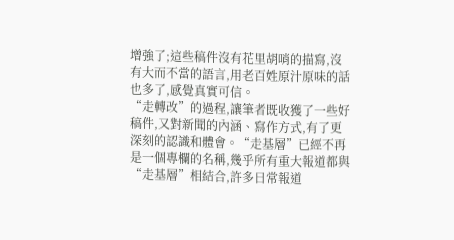增強了;這些稿件沒有花里胡哨的描寫,沒有大而不當的語言,用老百姓原汁原味的話也多了,感覺真實可信。
“走轉改”的過程,讓筆者既收獲了一些好稿件,又對新聞的內涵、寫作方式,有了更深刻的認識和體會。“走基層”已經不再是一個專欄的名稱,幾乎所有重大報道都與“走基層”相結合,許多日常報道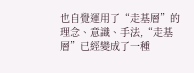也自覺運用了“走基層”的理念、意識、手法,“走基層”已經變成了一種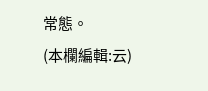常態。
(本欄編輯:云)